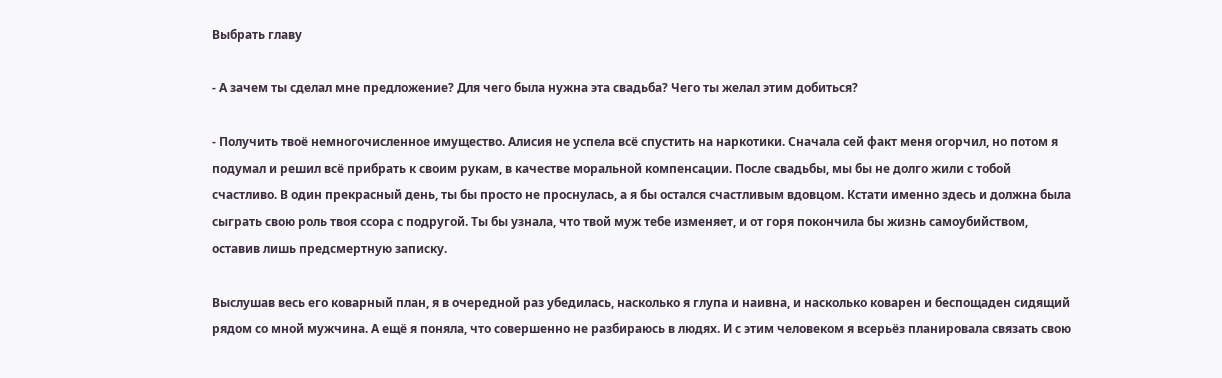Выбрать главу

- А зачем ты сделал мне предложение? Для чего была нужна эта свадьба? Чего ты желал этим добиться?

- Получить твоё немногочисленное имущество. Алисия не успела всё спустить на наркотики. Сначала сей факт меня огорчил, но потом я подумал и решил всё прибрать к своим рукам, в качестве моральной компенсации. После свадьбы, мы бы не долго жили с тобой счастливо. В один прекрасный день, ты бы просто не проснулась, а я бы остался счастливым вдовцом. Кстати именно здесь и должна была сыграть свою роль твоя ссора с подругой. Ты бы узнала, что твой муж тебе изменяет, и от горя покончила бы жизнь самоубийством, оставив лишь предсмертную записку.

Выслушав весь его коварный план, я в очередной раз убедилась, насколько я глупа и наивна, и насколько коварен и беспощаден сидящий рядом со мной мужчина. А ещё я поняла, что совершенно не разбираюсь в людях. И с этим человеком я всерьёз планировала связать свою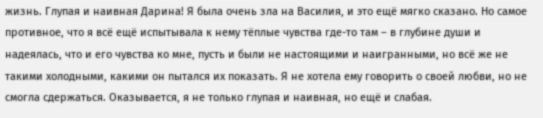жизнь. Глупая и наивная Дарина! Я была очень зла на Василия, и это ещё мягко сказано. Но самое противное, что я всё ещё испытывала к нему тёплые чувства где-то там – в глубине души и надеялась, что и его чувства ко мне, пусть и были не настоящими и наигранными, но всё же не такими холодными, какими он пытался их показать. Я не хотела ему говорить о своей любви, но не смогла сдержаться. Оказывается, я не только глупая и наивная, но ещё и слабая.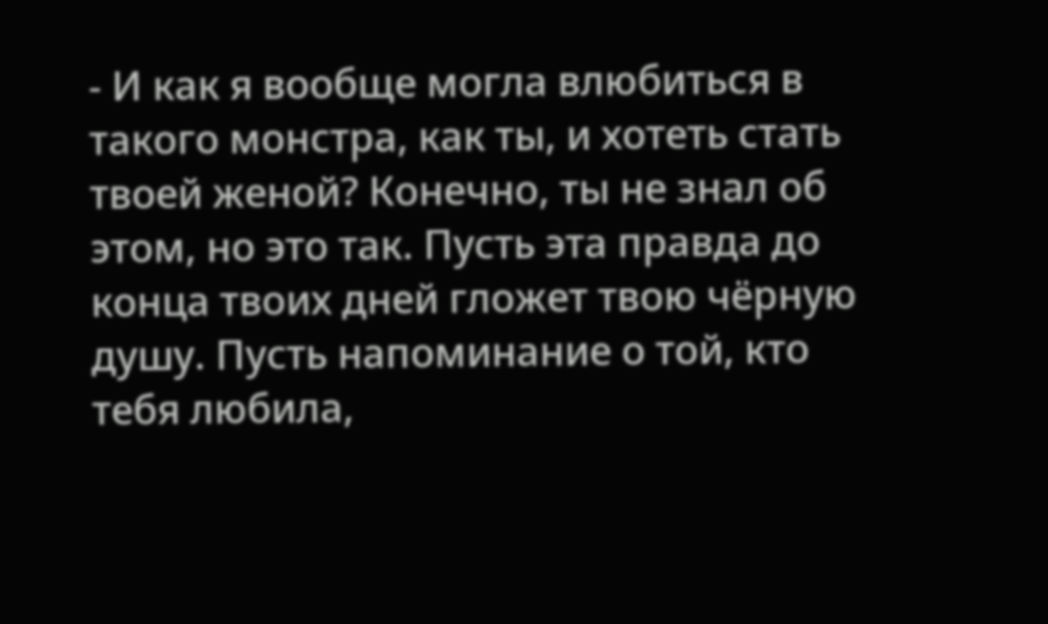- И как я вообще могла влюбиться в такого монстра, как ты, и хотеть стать твоей женой? Конечно, ты не знал об этом, но это так. Пусть эта правда до конца твоих дней гложет твою чёрную душу. Пусть напоминание о той, кто тебя любила,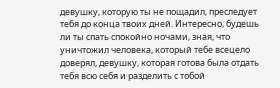девушку, которую ты не пощадил, преследует тебя до конца твоих дней. Интересно, будешь ли ты спать спокойно ночами, зная, что уничтожил человека, который тебе всецело доверял, девушку, которая готова была отдать тебя всю себя и разделить с тобой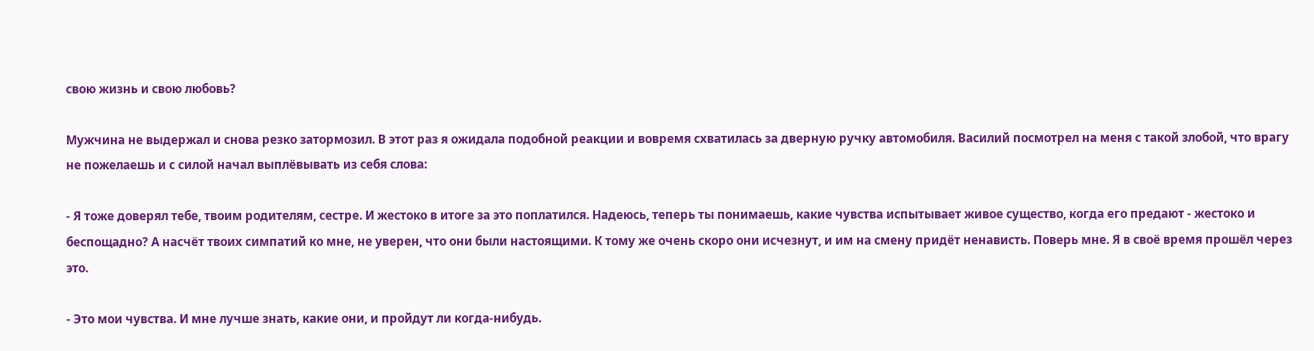свою жизнь и свою любовь?

Мужчина не выдержал и снова резко затормозил. В этот раз я ожидала подобной реакции и вовремя схватилась за дверную ручку автомобиля. Василий посмотрел на меня с такой злобой, что врагу не пожелаешь и с силой начал выплёвывать из себя слова:

- Я тоже доверял тебе, твоим родителям, сестре. И жестоко в итоге за это поплатился. Надеюсь, теперь ты понимаешь, какие чувства испытывает живое существо, когда его предают - жестоко и беспощадно? А насчёт твоих симпатий ко мне, не уверен, что они были настоящими. К тому же очень скоро они исчезнут, и им на смену придёт ненависть. Поверь мне. Я в своё время прошёл через это.

- Это мои чувства. И мне лучше знать, какие они, и пройдут ли когда-нибудь.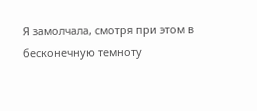Я замолчала, смотря при этом в бесконечную темноту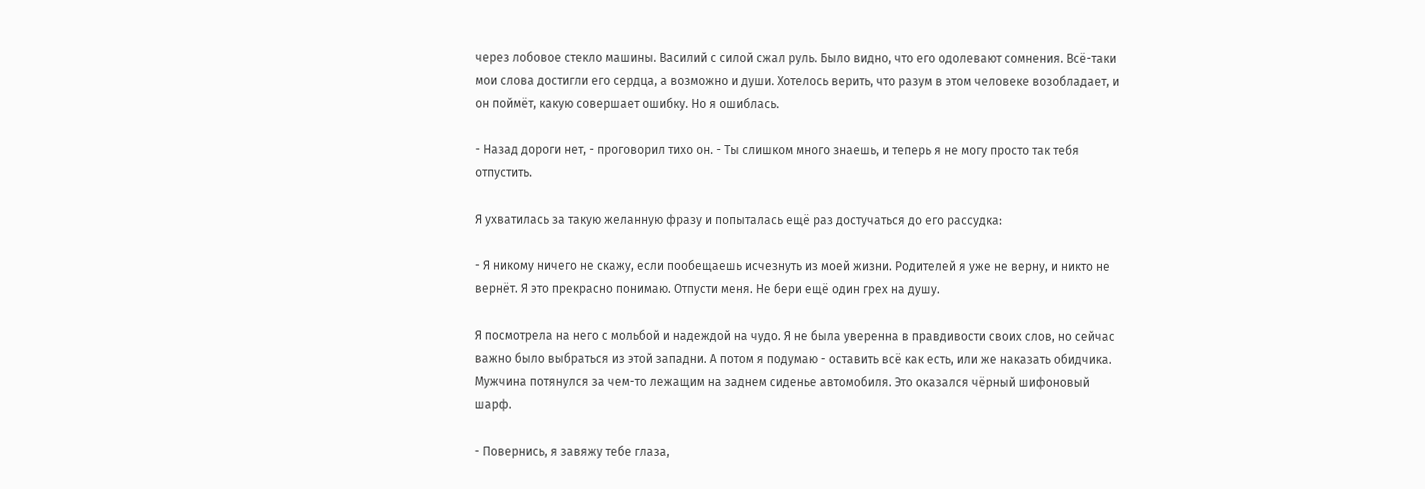через лобовое стекло машины. Василий с силой сжал руль. Было видно, что его одолевают сомнения. Всё-таки мои слова достигли его сердца, а возможно и души. Хотелось верить, что разум в этом человеке возобладает, и он поймёт, какую совершает ошибку. Но я ошиблась.

- Назад дороги нет, - проговорил тихо он. - Ты слишком много знаешь, и теперь я не могу просто так тебя отпустить.

Я ухватилась за такую желанную фразу и попыталась ещё раз достучаться до его рассудка:

- Я никому ничего не скажу, если пообещаешь исчезнуть из моей жизни. Родителей я уже не верну, и никто не вернёт. Я это прекрасно понимаю. Отпусти меня. Не бери ещё один грех на душу.

Я посмотрела на него с мольбой и надеждой на чудо. Я не была уверенна в правдивости своих слов, но сейчас важно было выбраться из этой западни. А потом я подумаю - оставить всё как есть, или же наказать обидчика. Мужчина потянулся за чем-то лежащим на заднем сиденье автомобиля. Это оказался чёрный шифоновый шарф.

- Повернись, я завяжу тебе глаза,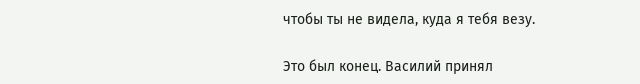чтобы ты не видела, куда я тебя везу.

Это был конец. Василий принял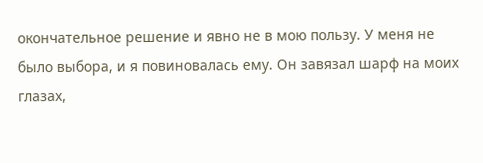окончательное решение и явно не в мою пользу. У меня не было выбора, и я повиновалась ему. Он завязал шарф на моих глазах,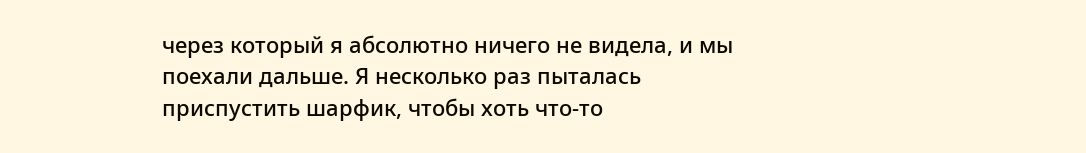через который я абсолютно ничего не видела, и мы поехали дальше. Я несколько раз пыталась приспустить шарфик, чтобы хоть что-то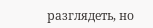разглядеть, но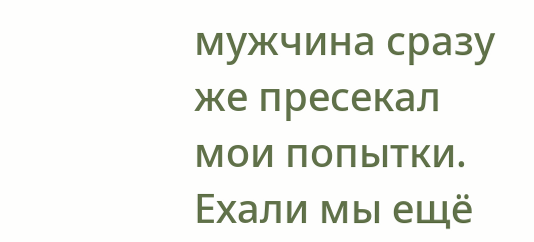мужчина сразу же пресекал мои попытки. Ехали мы ещё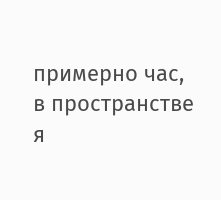примерно час, в пространстве я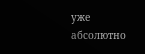уже абсолютно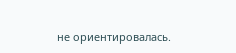не ориентировалась.